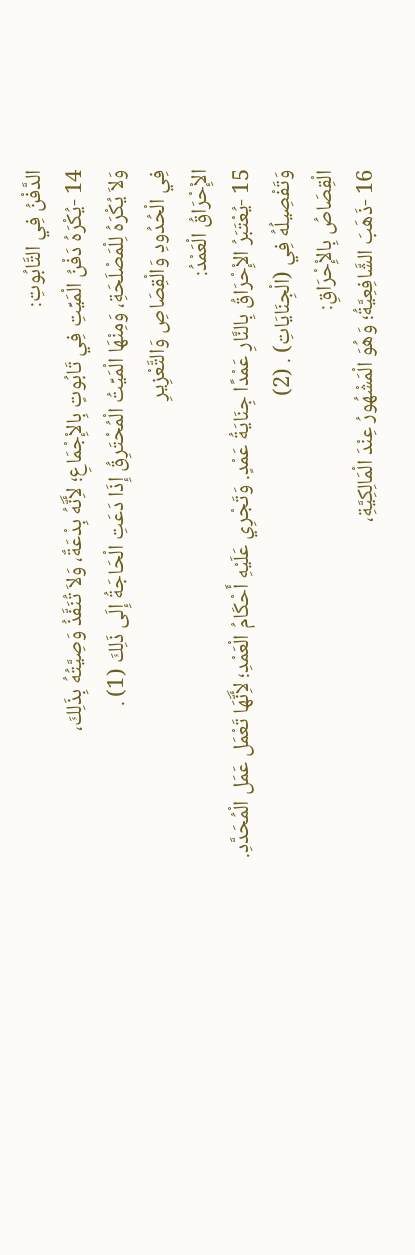الدَّفْنُ فِي التَّابُوتِ:
14 -يُكْرَهُ دَفْنُ الْمَيِّتِ فِي تَابُوتٍ بِالإِْجْمَاعِ؛ لأَِنَّهُ بِدْعَةٌ، وَلاَ تُنَفَّذُ وَصِيَّتُهُ بِذَلِكَ،
وَلاَ يُكْرَهُ لِلْمَصْلَحَةِ، وَمِنْهَا الْمَيِّتُ الْمُحْتَرِقُ إِذَا دَعَتِ الْحَاجَةُ إِلَى ذَلِكَ (1) .
فِي الْحُدُودِ وَالْقِصَاصِ وَالتَّعْزِيرِ
الإِْحْرَاقُ الْعَمْدُ:
15 -يُعْتَبَرُ الإِْحْرَاقُ بِالنَّارِ عَمْدًا جِنَايَةُ عَمْدٍ. وَتَجْرِي عَلَيْهِ أَحْكَامُ الْعَمْدِ؛ لأَِنَّهَا تَعْمَل عَمَل الْمُحَدَّدِ.
وَتَفْصِيلُهُ فِي (الْجِنَايَاتِ) . (2)
الْقِصَاصُ بِالإِْحْرَاقِ:
16 -ذَهَبَ الشَّافِعِيَّةُ؛ وَهُوَ الْمَشْهُورُ عِنْدَ الْمَالِكِيَّةِ،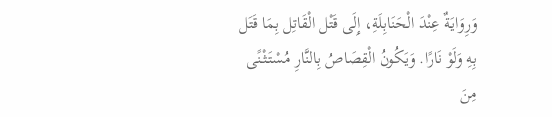وَرِوَايَةٌ عِنْدَ الْحَنَابِلَةِ، إِلَى قَتْل الْقَاتِل بِمَا قَتَل بِهِ وَلَوْ نَارًا. وَيَكُونُ الْقِصَاصُ بِالنَّارِ مُسْتَثْنًى مِنَ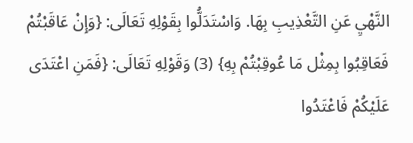النَّهْيِ عَنِ التَّعْذِيبِ بِهَا. وَاسْتَدَلُّوا بِقَوْلِهِ تَعَالَى: {وَإِنْ عَاقَبْتُمْ فَعَاقِبُوا بِمِثْل مَا عُوقِبْتُمْ بِهِ} (3) وَقَوْلِهِ تَعَالَى: {فَمَنِ اعْتَدَى عَلَيْكُمْ فَاعْتَدُوا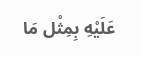عَلَيْهِ بِمِثْل مَا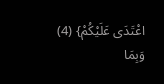اعْتَدَى عَلَيْكُمْ} (4) وَبِمَا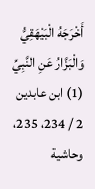أَخْرَجَهُ الْبَيْهَقِيُّ وَالْبَزَّارُ عَنِ النَّبِيِّ
(1) ابن عابدين 2 / 234، 235، وحاشية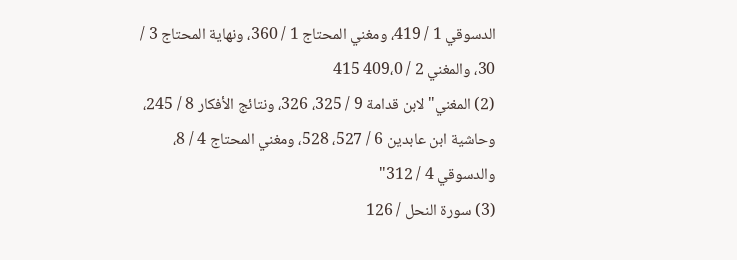الدسوقي 1 / 419، ومغني المحتاج 1 / 360، ونهاية المحتاج 3 / 30، والمغني 2 / 409،0 415
(2) المغني"لابن قدامة 9 / 325، 326، ونتائج الأفكار 8 / 245، وحاشية ابن عابدين 6 / 527، 528، ومغني المحتاج 4 / 8، والدسوقي 4 / 312"
(3) سورة النحل / 126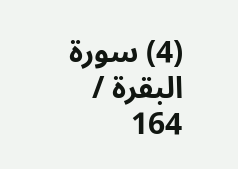(4) سورة البقرة / 164